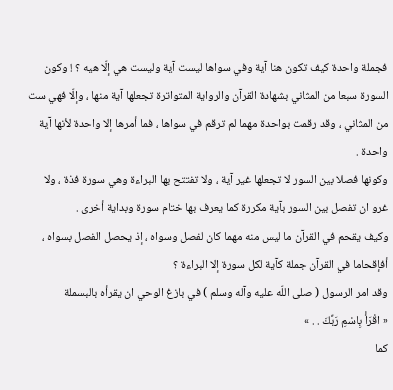فجملة واحدة كيف تكون هنا آية وفي سواها ليست آية وليست هي إلّا هيه ؟ ! وكون السورة سبعا من المثاني بشهادة القرآن والرواية المتواترة تجعلها آية منها ، وإلّا فهي ست من المثاني ، وقد رقمت بواحدة مهما لم ترقم في سواها ، فما أمرها إلا واحدة لأنها آية واحدة .
وكونها فصلا بين السور لا تجعلها غير آية ، ولا تفتتح بها البراءة وهي سورة فذة ، ولا غرو ان تفصل بين السور بآية مكررة كما يعرف بها ختام سورة وبداية أخرى .
وكيف يقحم في القرآن ما ليس منه مهما كان لفصل وسواه ، إذ يحصل الفصل بسواه ، أفإقحاما في القرآن جملة كآية لكل سورة إلا البراءة ؟
وقد امر الرسول ( صلى اللّه عليه وآله وسلم ) في بازغ الوحي ان يقرأه بالبسملة
« اقْرَأْ بِاسْمِ رَبِّكَ . . »
كما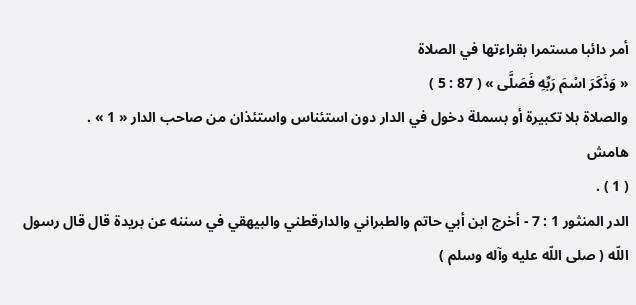أمر دائبا مستمرا بقراءتها في الصلاة
« وَذَكَرَ اسْمَ رَبِّهِ فَصَلَّى » ( 87 : 5 )
والصلاة بلا تكبيرة أو بسملة دخول في الدار دون استئناس واستئذان من صاحب الدار « 1 » .
هامش
( 1 ) .
الدر المنثور 1 : 7 - أخرج ابن أبي حاتم والطبراني والدارقطني والبيهقي في سننه عن بريدة قال قال رسول اللّه ( صلى اللّه عليه وآله وسلم )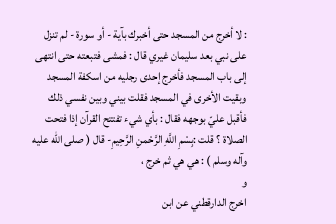: لا أخرج من المسجد حتى أخبرك بآية - أو سورة - لم تنزل على نبي بعد سليمان غيري قال : فمشى فتبعته حتى انتهى إلى باب المسجد فأخرج إحدى رجليه من اسكفة المسجد وبقيت الأخرى في المسجد فقلت بيني وبين نفسي ذلك فأقبل عليّ بوجهه فقال : بأي شيء تفتتح القرآن إذا فتحت الصلاة ؟ قلت :بِسْمِ اللَّهِ الرَّحْمنِ الرَّحِيمِ- قال ( صلى اللّه عليه وآله وسلم ) : هي هي ثم خرج ،
و
اخرج الدارقطني عن ابن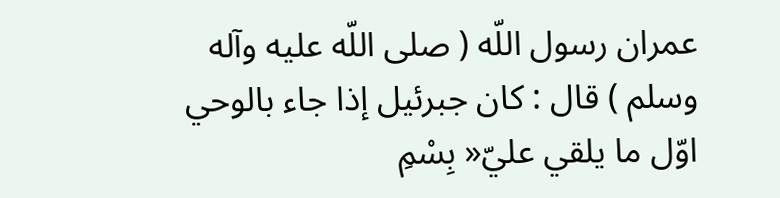عمران رسول اللّه ( صلى اللّه عليه وآله وسلم ) قال : كان جبرئيل إذا جاء بالوحي اوّل ما يلقي عليّ« بِسْمِ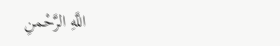اللَّهِ الرَّحْمنِ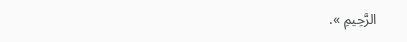الرَّحِيمِ ».